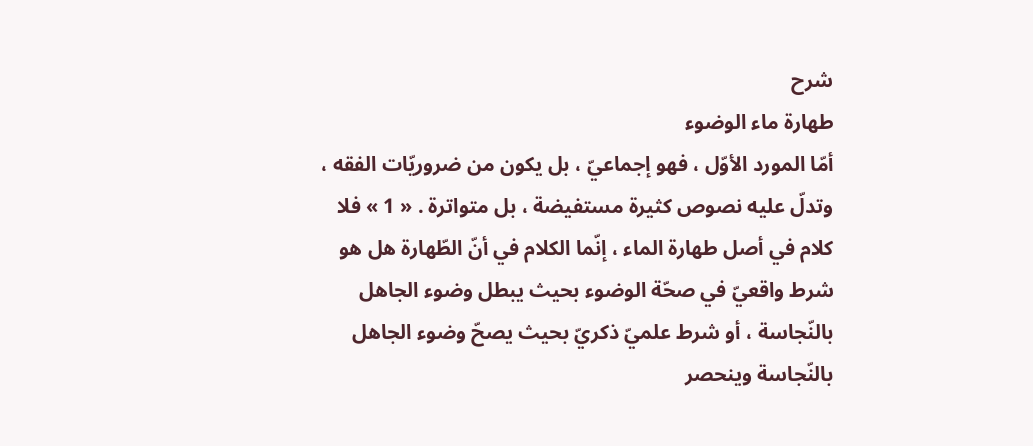شرح
طهارة ماء الوضوء
أمّا المورد الأوّل ، فهو إجماعيّ ، بل يكون من ضروريّات الفقه ، وتدلّ عليه نصوص كثيرة مستفيضة ، بل متواترة . « 1 » فلا كلام في أصل طهارة الماء ، إنّما الكلام في أنّ الطّهارة هل هو شرط واقعيّ في صحّة الوضوء بحيث يبطل وضوء الجاهل بالنّجاسة ، أو شرط علميّ ذكريّ بحيث يصحّ وضوء الجاهل بالنّجاسة وينحصر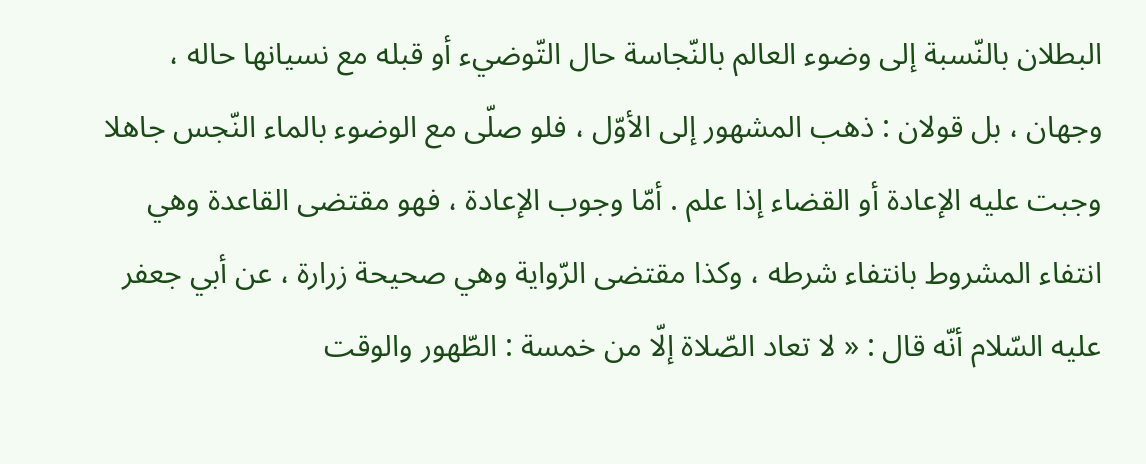البطلان بالنّسبة إلى وضوء العالم بالنّجاسة حال التّوضيء أو قبله مع نسيانها حاله ، وجهان ، بل قولان : ذهب المشهور إلى الأوّل ، فلو صلّى مع الوضوء بالماء النّجس جاهلا وجبت عليه الإعادة أو القضاء إذا علم . أمّا وجوب الإعادة ، فهو مقتضى القاعدة وهي انتفاء المشروط بانتفاء شرطه ، وكذا مقتضى الرّواية وهي صحيحة زرارة ، عن أبي جعفر عليه السّلام أنّه قال : « لا تعاد الصّلاة إلّا من خمسة : الطّهور والوقت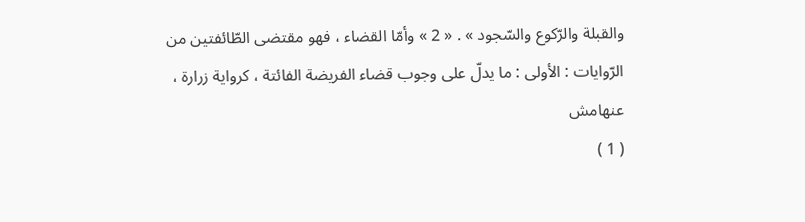والقبلة والرّكوع والسّجود » . « 2 » وأمّا القضاء ، فهو مقتضى الطّائفتين من الرّوايات : الأولى : ما يدلّ على وجوب قضاء الفريضة الفائتة ، كرواية زرارة ، عنهامش
( 1 )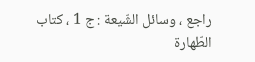راجع ، وسائل الشّيعة : ج 1 ، كتاب الطّهارة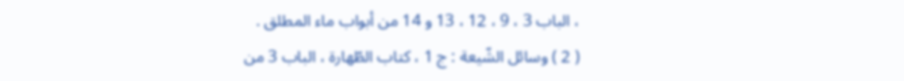، الباب 3 ، 9 ، 12 ، 13 و 14 من أبواب ماء المطلق .
( 2 ) وسائل الشّيعة : ج 1 ، كتاب الطّهارة ، الباب 3 من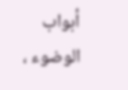أبواب الوضوء ،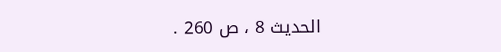الحديث 8 ، ص 260 .